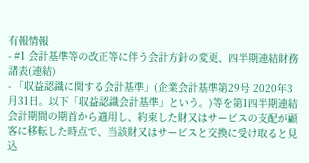有報情報
- #1 会計基準等の改正等に伴う会計方針の変更、四半期連結財務諸表(連結)
- 「収益認識に関する会計基準」(企業会計基準第29号 2020年3月31日。以下「収益認識会計基準」という。)等を第1四半期連結会計期間の期首から適用し、約束した財又はサービスの支配が顧客に移転した時点で、当該財又はサービスと交換に受け取ると見込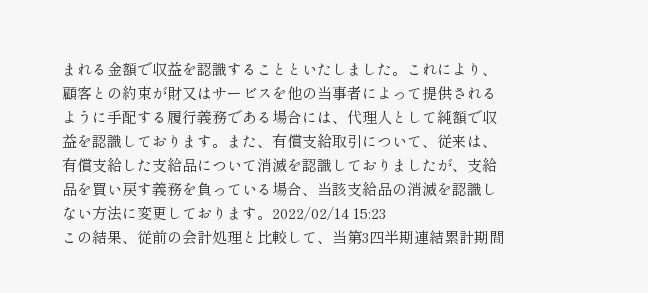まれる金額で収益を認識することといたしました。これにより、顧客との約束が財又はサービスを他の当事者によって提供されるように手配する履行義務である場合には、代理人として純額で収益を認識しております。また、有償支給取引について、従来は、有償支給した支給品について消滅を認識しておりましたが、支給品を買い戻す義務を負っている場合、当該支給品の消滅を認識しない方法に変更しております。2022/02/14 15:23
この結果、従前の会計処理と比較して、当第3四半期連結累計期間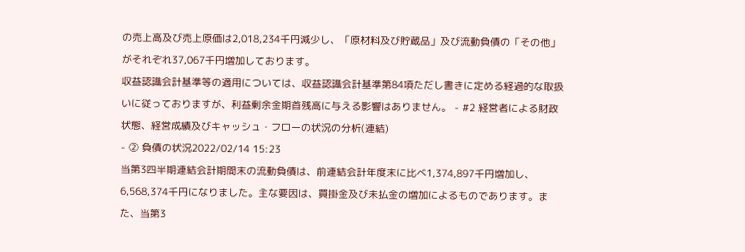の売上高及び売上原価は2,018,234千円減少し、「原材料及び貯蔵品」及び流動負債の「その他」がそれぞれ37,067千円増加しております。
収益認識会計基準等の適用については、収益認識会計基準第84項ただし書きに定める経過的な取扱いに従っておりますが、利益剰余金期首残高に与える影響はありません。 - #2 経営者による財政状態、経営成績及びキャッシュ・フローの状況の分析(連結)
- ② 負債の状況2022/02/14 15:23
当第3四半期連結会計期間末の流動負債は、前連結会計年度末に比べ1,374,897千円増加し、6,568,374千円になりました。主な要因は、買掛金及び未払金の増加によるものであります。また、当第3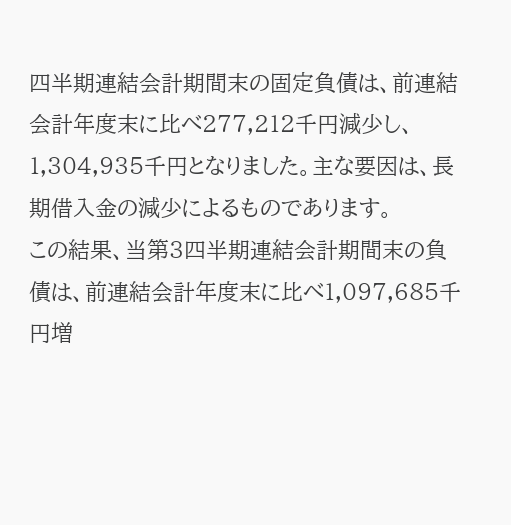四半期連結会計期間末の固定負債は、前連結会計年度末に比べ277,212千円減少し、1,304,935千円となりました。主な要因は、長期借入金の減少によるものであります。
この結果、当第3四半期連結会計期間末の負債は、前連結会計年度末に比べ1,097,685千円増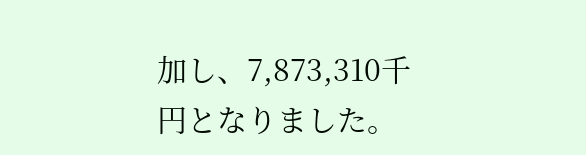加し、7,873,310千円となりました。